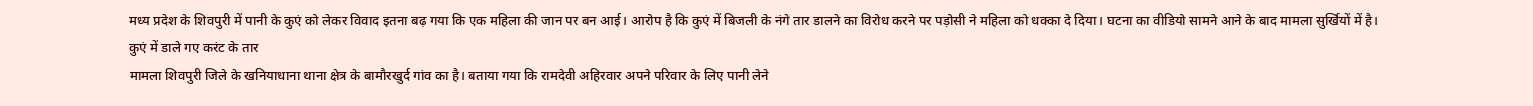मध्य प्रदेश के शिवपुरी में पानी के कुएं को लेकर विवाद इतना बढ़ गया कि एक महिला की जान पर बन आई। आरोप है कि कुएं में बिजली के नंगे तार डालने का विरोध करने पर पड़ोसी ने महिला को धक्का दे दिया। घटना का वीडियो सामने आने के बाद मामला सुर्खियों में है।
कुएं में डाले गए करंट के तार
मामला शिवपुरी जिले के खनियाधाना थाना क्षेत्र के बामौरखुर्द गांव का है। बताया गया कि रामदेवी अहिरवार अपने परिवार के लिए पानी लेने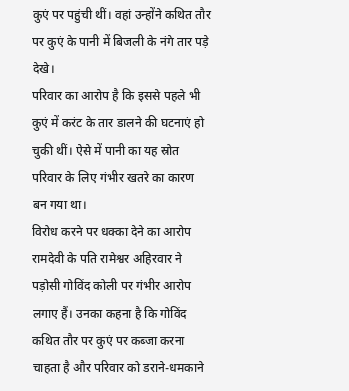कुएं पर पहुंची थीं। वहां उन्होंने कथित तौर पर कुएं के पानी में बिजली के नंगे तार पड़े देखे।
परिवार का आरोप है कि इससे पहले भी कुएं में करंट के तार डालने की घटनाएं हो चुकी थीं। ऐसे में पानी का यह स्रोत परिवार के लिए गंभीर खतरे का कारण बन गया था।
विरोध करने पर धक्का देने का आरोप
रामदेवी के पति रामेश्वर अहिरवार ने पड़ोसी गोविंद कोली पर गंभीर आरोप लगाए हैं। उनका कहना है कि गोविंद कथित तौर पर कुएं पर कब्जा करना चाहता है और परिवार को डराने-धमकाने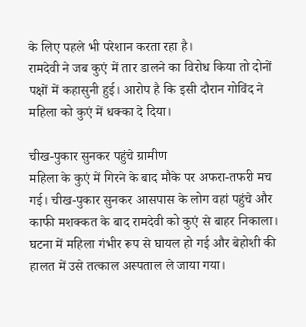के लिए पहले भी परेशान करता रहा है।
रामदेवी ने जब कुएं में तार डालने का विरोध किया तो दोनों पक्षों में कहासुनी हुई। आरोप है कि इसी दौरान गोविंद ने महिला को कुएं में धक्का दे दिया।

चीख-पुकार सुनकर पहुंचे ग्रामीण
महिला के कुएं में गिरने के बाद मौके पर अफरा-तफरी मच गई। चीख-पुकार सुनकर आसपास के लोग वहां पहुंचे और काफी मशक्कत के बाद रामदेवी को कुएं से बाहर निकाला।
घटना में महिला गंभीर रूप से घायल हो गई और बेहोशी की हालत में उसे तत्काल अस्पताल ले जाया गया।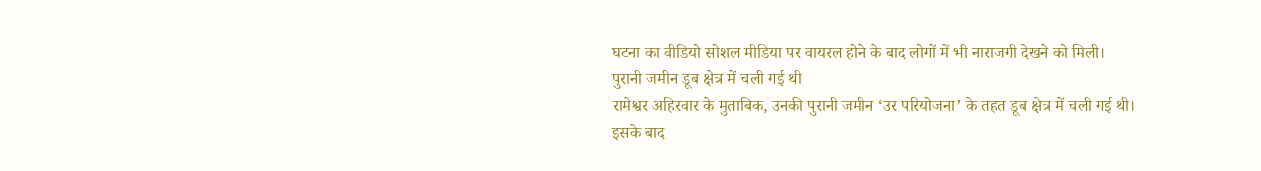घटना का वीडियो सोशल मीडिया पर वायरल होने के बाद लोगों में भी नाराजगी देखने को मिली।
पुरानी जमीन डूब क्षेत्र में चली गई थी
रामेश्वर अहिरवार के मुताबिक, उनकी पुरानी जमीन ‘उर परियोजना’ के तहत डूब क्षेत्र में चली गई थी। इसके बाद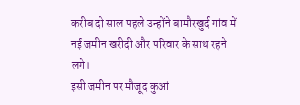करीब दो साल पहले उन्होंने बामौरखुर्द गांव में नई जमीन खरीदी और परिवार के साथ रहने लगे।
इसी जमीन पर मौजूद कुआं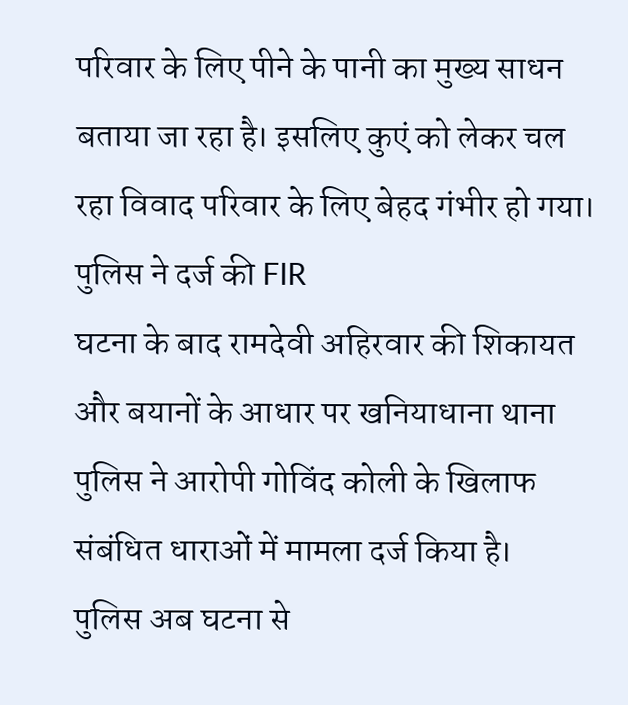परिवार के लिए पीने के पानी का मुख्य साधन बताया जा रहा है। इसलिए कुएं को लेकर चल रहा विवाद परिवार के लिए बेहद गंभीर हो गया।
पुलिस ने दर्ज की FIR
घटना के बाद रामदेवी अहिरवार की शिकायत और बयानों के आधार पर खनियाधाना थाना पुलिस ने आरोपी गोविंद कोली के खिलाफ संबंधित धाराओं में मामला दर्ज किया है।
पुलिस अब घटना से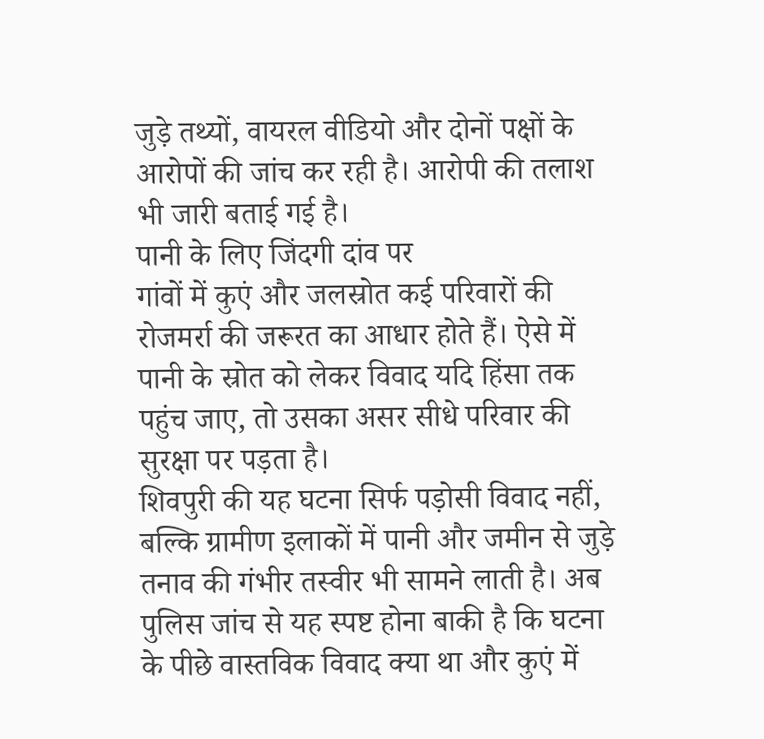जुड़े तथ्यों, वायरल वीडियो और दोनों पक्षों के आरोपों की जांच कर रही है। आरोपी की तलाश भी जारी बताई गई है।
पानी के लिए जिंदगी दांव पर
गांवों में कुएं और जलस्रोत कई परिवारों की रोजमर्रा की जरूरत का आधार होते हैं। ऐसे में पानी के स्रोत को लेकर विवाद यदि हिंसा तक पहुंच जाए, तो उसका असर सीधे परिवार की सुरक्षा पर पड़ता है।
शिवपुरी की यह घटना सिर्फ पड़ोसी विवाद नहीं, बल्कि ग्रामीण इलाकों में पानी और जमीन से जुड़े तनाव की गंभीर तस्वीर भी सामने लाती है। अब पुलिस जांच से यह स्पष्ट होना बाकी है कि घटना के पीछे वास्तविक विवाद क्या था और कुएं में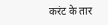करंट के तार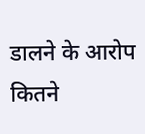डालने के आरोप कितने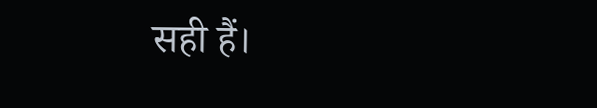सही हैं।